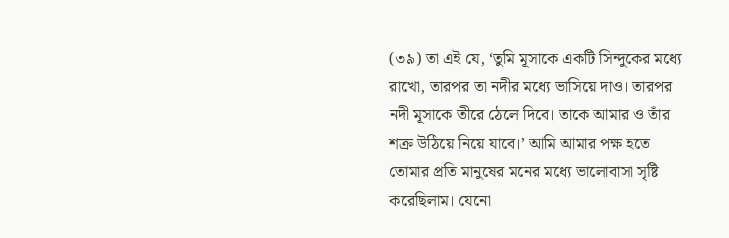(৩৯) তা এই যে, ‘তুমি মূসাকে একটি সিন্দুকের মধ্যে রাখো, তারপর তা নদীর মধ্যে ভাসিয়ে দাও। তারপর নদী মূসাকে তীরে ঠেলে দিবে। তাকে আমার ও তাঁর শক্র উঠিয়ে নিয়ে যাবে।’ আমি আমার পক্ষ হতে তোমার প্রতি মানুষের মনের মধ্যে ভালোবাসা সৃষ্টি করেছিলাম। যেনো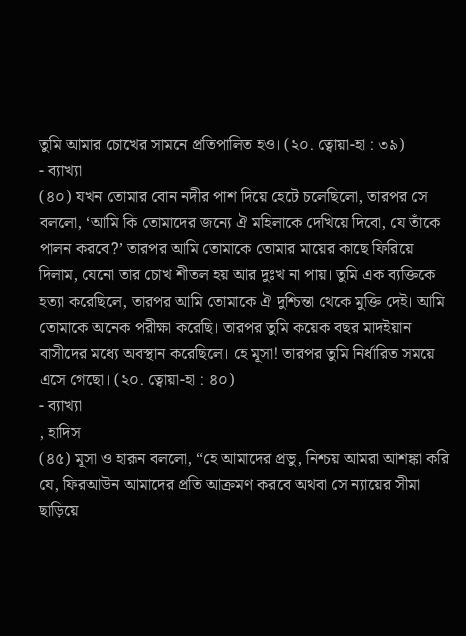তুমি আমার চোখের সামনে প্রতিপালিত হও। (২০. ত্বোয়া-হা : ৩৯)
- ব্যাখ্যা
(৪০) যখন তোমার বোন নদীর পাশ দিয়ে হেটে চলেছিলো, তারপর সে বললো, ‘আমি কি তোমাদের জন্যে ঐ মহিলাকে দেখিয়ে দিবো, যে তাঁকে পালন করবে?’ তারপর আমি তোমাকে তোমার মায়ের কাছে ফিরিয়ে দিলাম, যেনো তার চোখ শীতল হয় আর দুঃখ না পায়। তুমি এক ব্যক্তিকে হত্যা করেছিলে, তারপর আমি তোমাকে ঐ দুশ্চিন্তা থেকে মুক্তি দেই। আমি তোমাকে অনেক পরীক্ষা করেছি। তারপর তুমি কয়েক বছর মাদইয়ান বাসীদের মধ্যে অবস্থান করেছিলে। হে মূসা! তারপর তুমি নির্ধারিত সময়ে এসে গেছো। (২০. ত্বোয়া-হা : ৪০)
- ব্যাখ্যা
, হাদিস
(৪৫) মূসা ও হারূন বললো, “হে আমাদের প্রভু, নিশ্চয় আমরা আশঙ্কা করি যে, ফিরআউন আমাদের প্রতি আক্রমণ করবে অথবা সে ন্যায়ের সীমা ছাড়িয়ে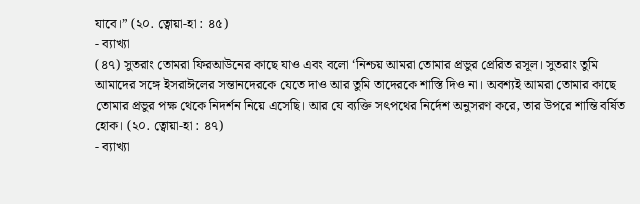যাবে।” (২০. ত্বোয়া-হা : ৪৫)
- ব্যাখ্যা
(৪৭) সুতরাং তোমরা ফিরআউনের কাছে যাও এবং বলো ‘নিশ্চয় আমরা তোমার প্রভুর প্রেরিত রসূল। সুতরাং তুমি আমাদের সঙ্গে ইসরাঈলের সন্তানদেরকে যেতে দাও আর তুমি তাদেরকে শাস্তি দিও না। অবশ্যই আমরা তোমার কাছে তোমার প্রভুর পক্ষ থেকে নিদর্শন নিয়ে এসেছি। আর যে ব্যক্তি সৎপথের নির্দেশ অনুসরণ করে, তার উপরে শান্তি বর্ষিত হোক। (২০. ত্বোয়া-হা : ৪৭)
- ব্যাখ্যা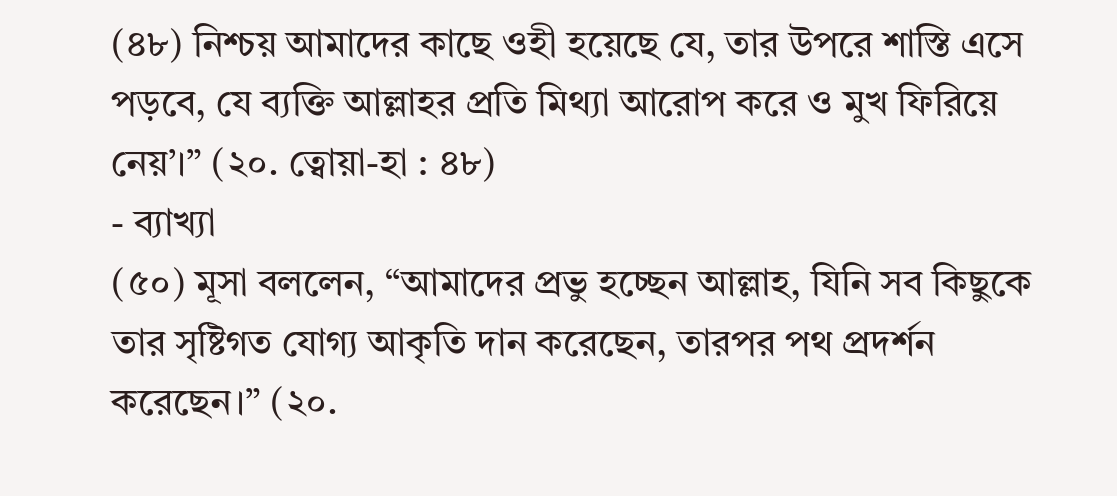(৪৮) নিশ্চয় আমাদের কাছে ওহী হয়েছে যে, তার উপরে শাস্তি এসে পড়বে, যে ব্যক্তি আল্লাহর প্রতি মিথ্যা আরোপ করে ও মুখ ফিরিয়ে নেয়’।” (২০. ত্বোয়া-হা : ৪৮)
- ব্যাখ্যা
(৫০) মূসা বললেন, “আমাদের প্রভু হচ্ছেন আল্লাহ, যিনি সব কিছুকে তার সৃষ্টিগত যোগ্য আকৃতি দান করেছেন, তারপর পথ প্রদর্শন করেছেন।” (২০.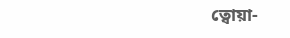ত্বোয়া-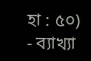হা : ৫০)
- ব্যাখ্যা